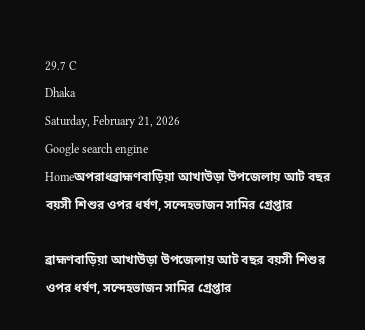29.7 C
Dhaka
Saturday, February 21, 2026
Google search engine
Homeঅপরাধব্রাহ্মণবাড়িয়া আখাউড়া উপজেলায় আট বছর বয়সী শিশুর ওপর ধর্ষণ, সন্দেহভাজন সামির গ্রেপ্তার

ব্রাহ্মণবাড়িয়া আখাউড়া উপজেলায় আট বছর বয়সী শিশুর ওপর ধর্ষণ, সন্দেহভাজন সামির গ্রেপ্তার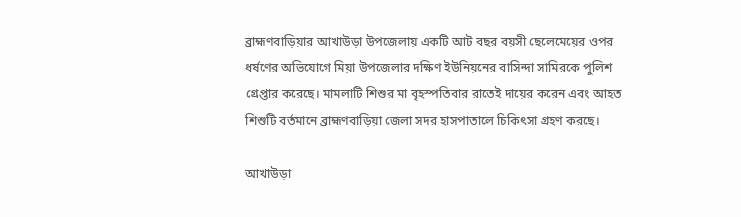ব্রাহ্মণবাড়িয়ার আখাউড়া উপজেলায় একটি আট বছর বয়সী ছেলেমেয়ের ওপর ধর্ষণের অভিযোগে মিয়া উপজেলার দক্ষিণ ইউনিয়নের বাসিন্দা সামিরকে পুলিশ গ্রেপ্তার করেছে। মামলাটি শিশুর মা বৃহস্পতিবার রাতেই দায়ের করেন এবং আহত শিশুটি বর্তমানে ব্রাহ্মণবাড়িয়া জেলা সদর হাসপাতালে চিকিৎসা গ্রহণ করছে।

আখাউড়া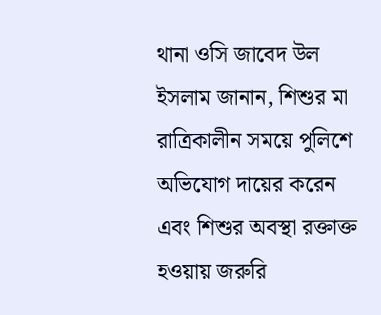থানা ওসি জাবেদ উল ইসলাম জানান, শিশুর মা রাত্রিকালীন সময়ে পুলিশে অভিযোগ দায়ের করেন এবং শিশুর অবস্থা রক্তাক্ত হওয়ায় জরুরি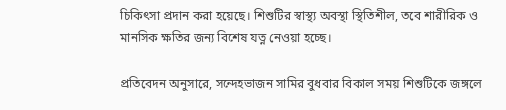চিকিৎসা প্রদান করা হয়েছে। শিশুটির স্বাস্থ্য অবস্থা স্থিতিশীল, তবে শারীরিক ও মানসিক ক্ষতির জন্য বিশেষ যত্ন নেওয়া হচ্ছে।

প্রতিবেদন অনুসারে, সন্দেহভাজন সামির বুধবার বিকাল সময় শিশুটিকে জঙ্গলে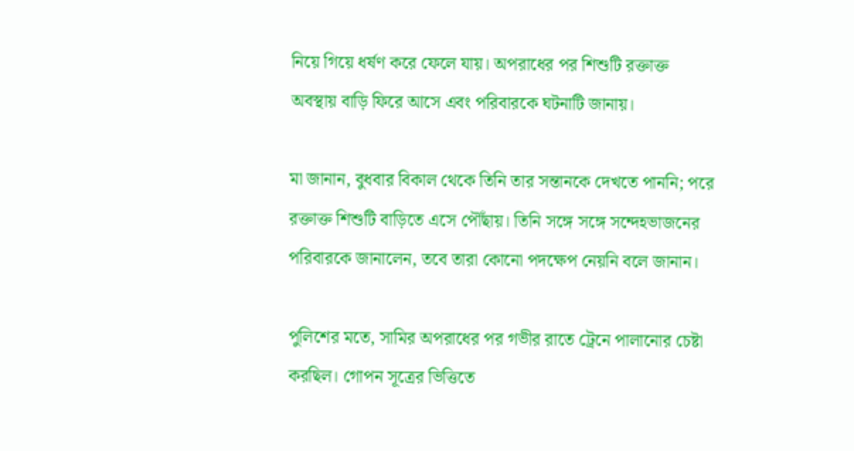নিয়ে গিয়ে ধর্ষণ করে ফেলে যায়। অপরাধের পর শিশুটি রক্তাক্ত অবস্থায় বাড়ি ফিরে আসে এবং পরিবারকে ঘটনাটি জানায়।

মা জানান, বুধবার বিকাল থেকে তিনি তার সন্তানকে দেখতে পাননি; পরে রক্তাক্ত শিশুটি বাড়িতে এসে পৌঁছায়। তিনি সঙ্গে সঙ্গে সন্দেহভাজনের পরিবারকে জানালেন, তবে তারা কোনো পদক্ষেপ নেয়নি বলে জানান।

পুলিশের মতে, সামির অপরাধের পর গভীর রাতে ট্রেনে পালানোর চেষ্টা করছিল। গোপন সূত্রের ভিত্তিতে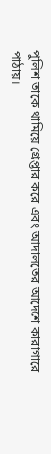পুলিশ তাকে থামিয়ে গ্রেপ্তার করে এবং আদালতের আদেশে কারাগারে পাঠায়।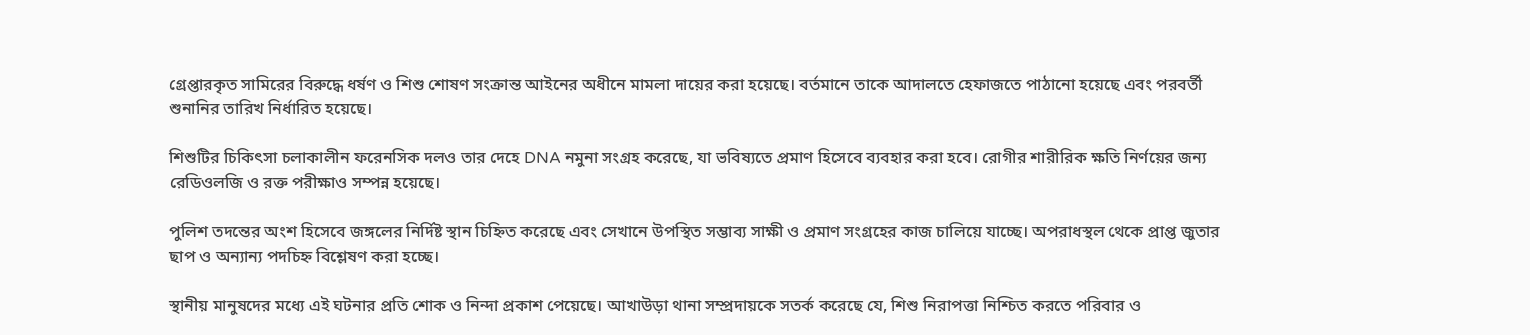গ্রেপ্তারকৃত সামিরের বিরুদ্ধে ধর্ষণ ও শিশু শোষণ সংক্রান্ত আইনের অধীনে মামলা দায়ের করা হয়েছে। বর্তমানে তাকে আদালতে হেফাজতে পাঠানো হয়েছে এবং পরবর্তী শুনানির তারিখ নির্ধারিত হয়েছে।

শিশুটির চিকিৎসা চলাকালীন ফরেনসিক দলও তার দেহে DNA নমুনা সংগ্রহ করেছে, যা ভবিষ্যতে প্রমাণ হিসেবে ব্যবহার করা হবে। রোগীর শারীরিক ক্ষতি নির্ণয়ের জন্য রেডিওলজি ও রক্ত পরীক্ষাও সম্পন্ন হয়েছে।

পুলিশ তদন্তের অংশ হিসেবে জঙ্গলের নির্দিষ্ট স্থান চিহ্নিত করেছে এবং সেখানে উপস্থিত সম্ভাব্য সাক্ষী ও প্রমাণ সংগ্রহের কাজ চালিয়ে যাচ্ছে। অপরাধস্থল থেকে প্রাপ্ত জুতার ছাপ ও অন্যান্য পদচিহ্ন বিশ্লেষণ করা হচ্ছে।

স্থানীয় মানুষদের মধ্যে এই ঘটনার প্রতি শোক ও নিন্দা প্রকাশ পেয়েছে। আখাউড়া থানা সম্প্রদায়কে সতর্ক করেছে যে, শিশু নিরাপত্তা নিশ্চিত করতে পরিবার ও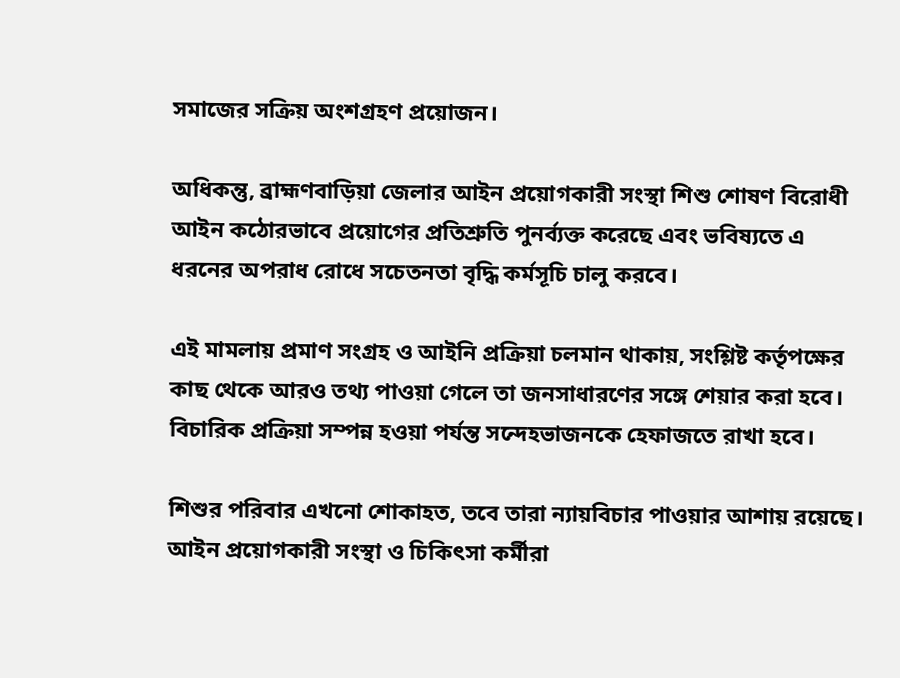সমাজের সক্রিয় অংশগ্রহণ প্রয়োজন।

অধিকন্তু, ব্রাহ্মণবাড়িয়া জেলার আইন প্রয়োগকারী সংস্থা শিশু শোষণ বিরোধী আইন কঠোরভাবে প্রয়োগের প্রতিশ্রুতি পুনর্ব্যক্ত করেছে এবং ভবিষ্যতে এ ধরনের অপরাধ রোধে সচেতনতা বৃদ্ধি কর্মসূচি চালু করবে।

এই মামলায় প্রমাণ সংগ্রহ ও আইনি প্রক্রিয়া চলমান থাকায়, সংশ্লিষ্ট কর্তৃপক্ষের কাছ থেকে আরও তথ্য পাওয়া গেলে তা জনসাধারণের সঙ্গে শেয়ার করা হবে। বিচারিক প্রক্রিয়া সম্পন্ন হওয়া পর্যন্ত সন্দেহভাজনকে হেফাজতে রাখা হবে।

শিশুর পরিবার এখনো শোকাহত, তবে তারা ন্যায়বিচার পাওয়ার আশায় রয়েছে। আইন প্রয়োগকারী সংস্থা ও চিকিৎসা কর্মীরা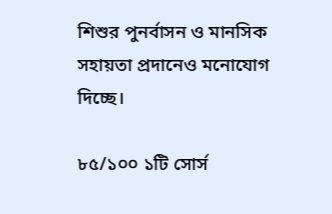শিশুর পুনর্বাসন ও মানসিক সহায়তা প্রদানেও মনোযোগ দিচ্ছে।

৮৫/১০০ ১টি সোর্স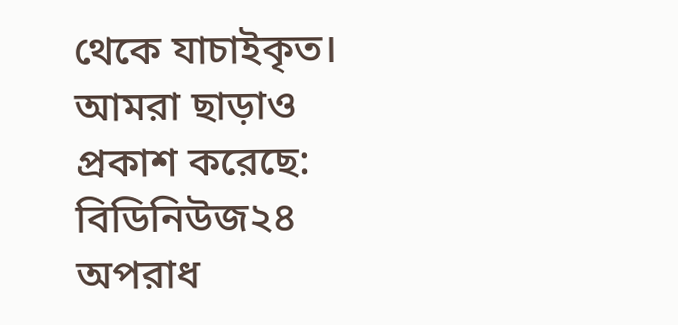থেকে যাচাইকৃত।
আমরা ছাড়াও প্রকাশ করেছে: বিডিনিউজ২৪
অপরাধ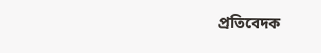প্রতিবেদক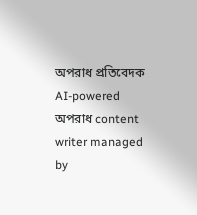অপরাধ প্রতিবেদক
AI-powered অপরাধ content writer managed by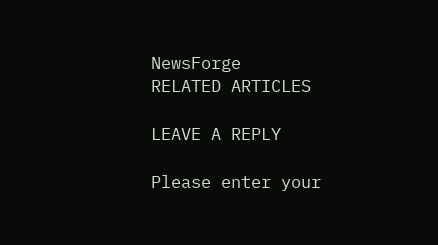NewsForge
RELATED ARTICLES

LEAVE A REPLY

Please enter your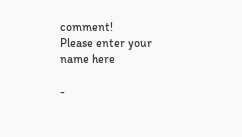comment!
Please enter your name here

-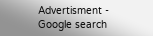Advertisment -
Google search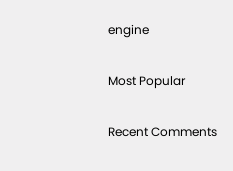engine

Most Popular

Recent Comments